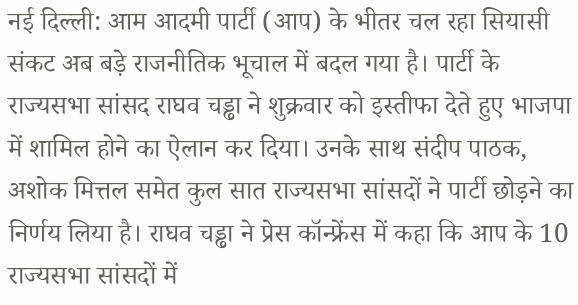नई दिल्ली: आम आदमी पार्टी (आप) के भीतर चल रहा सियासी संकट अब बड़े राजनीतिक भूचाल में बदल गया है। पार्टी के राज्यसभा सांसद राघव चड्ढा ने शुक्रवार को इस्तीफा देते हुए भाजपा में शामिल होने का ऐलान कर दिया। उनके साथ संदीप पाठक, अशोक मित्तल समेत कुल सात राज्यसभा सांसदों ने पार्टी छोड़ने का निर्णय लिया है। राघव चड्ढा ने प्रेस कॉन्फ्रेंस में कहा कि आप के 10 राज्यसभा सांसदों में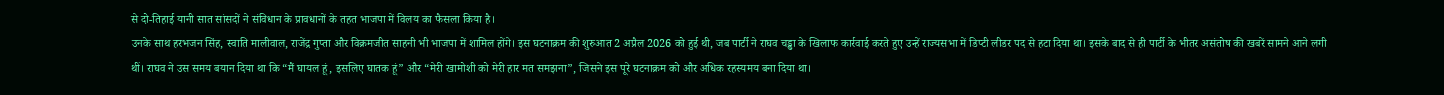से दो-तिहाई यानी सात सांसदों ने संविधान के प्रावधानों के तहत भाजपा में विलय का फैसला किया है।
उनके साथ हरभजन सिंह, स्वाति मालीवाल, राजेंद्र गुप्ता और विक्रमजीत साहनी भी भाजपा में शामिल होंगे। इस घटनाक्रम की शुरुआत 2 अप्रैल 2026 को हुई थी, जब पार्टी ने राघव चड्ढा के खिलाफ कार्रवाई करते हुए उन्हें राज्यसभा में डिप्टी लीडर पद से हटा दिया था। इसके बाद से ही पार्टी के भीतर असंतोष की खबरें सामने आने लगी थीं। राघव ने उस समय बयान दिया था कि “मैं घायल हूं, इसलिए घातक हूं” और “मेरी खामोशी को मेरी हार मत समझना”, जिसने इस पूरे घटनाक्रम को और अधिक रहस्यमय बना दिया था।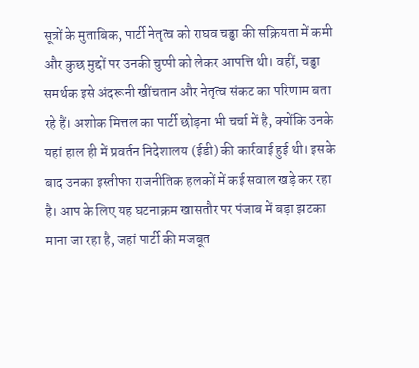सूत्रों के मुताबिक, पार्टी नेतृत्व को राघव चड्ढा की सक्रियता में कमी और कुछ मुद्दों पर उनकी चुप्पी को लेकर आपत्ति थी। वहीं, चड्ढा समर्थक इसे अंदरूनी खींचतान और नेतृत्व संकट का परिणाम बता रहे हैं। अशोक मित्तल का पार्टी छोड़ना भी चर्चा में है, क्योंकि उनके यहां हाल ही में प्रवर्तन निदेशालय (ईडी) की कार्रवाई हुई थी। इसके बाद उनका इस्तीफा राजनीतिक हलकों में कई सवाल खड़े कर रहा है। आप के लिए यह घटनाक्रम खासतौर पर पंजाब में बड़ा झटका माना जा रहा है, जहां पार्टी की मजबूत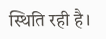स्थिति रही है।